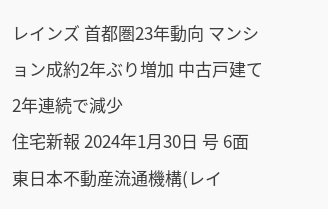レインズ 首都圏23年動向 マンション成約2年ぶり増加 中古戸建て2年連続で減少
住宅新報 2024年1月30日 号 6面
東日本不動産流通機構(レイ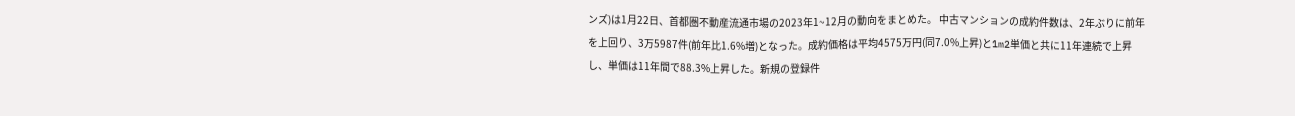ンズ)は1月22日、首都圏不動産流通市場の2023年1~12月の動向をまとめた。 中古マンションの成約件数は、2年ぶりに前年を上回り、3万5987件(前年比1.6%増)となった。成約価格は平均4575万円(同7.0%上昇)と1m2単価と共に11年連続で上昇し、単価は11年間で88.3%上昇した。新規の登録件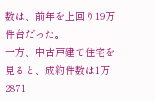数は、前年を上回り19万件台だった。
一方、中古戸建て住宅を見ると、成約件数は1万2871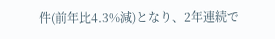件(前年比4.3%減)となり、2年連続で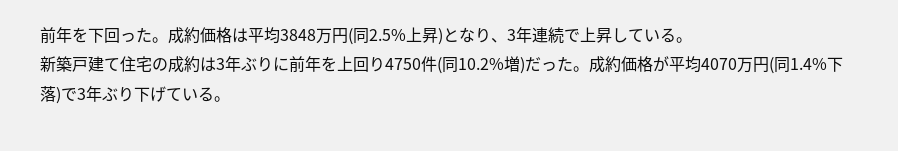前年を下回った。成約価格は平均3848万円(同2.5%上昇)となり、3年連続で上昇している。
新築戸建て住宅の成約は3年ぶりに前年を上回り4750件(同10.2%増)だった。成約価格が平均4070万円(同1.4%下落)で3年ぶり下げている。